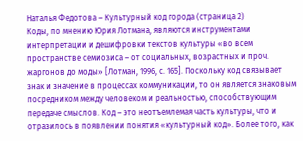Наталья Федотова – Культурный код города (страница 2)
Коды, по мнению Юрия Лотмана, являются инструментами интерпретации и дешифровки текстов культуры «во всем пространстве семиозиса – от социальных, возрастных и проч. жаргонов до моды» [Лотман, 1996, с. 165]. Поскольку код связывает знак и значение в процессах коммуникации, то он является знаковым посредником между человеком и реальностью, способствующим передаче смыслов. Код – это неотъемлемая часть культуры, что и отразилось в появлении понятия «культурный код». Более того, как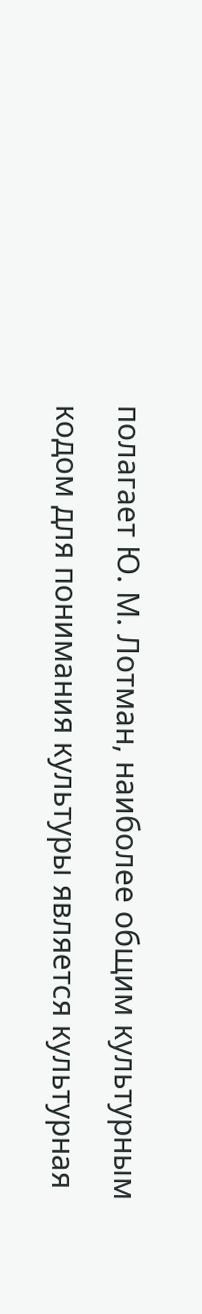полагает Ю. М. Лотман, наиболее общим культурным кодом для понимания культуры является культурная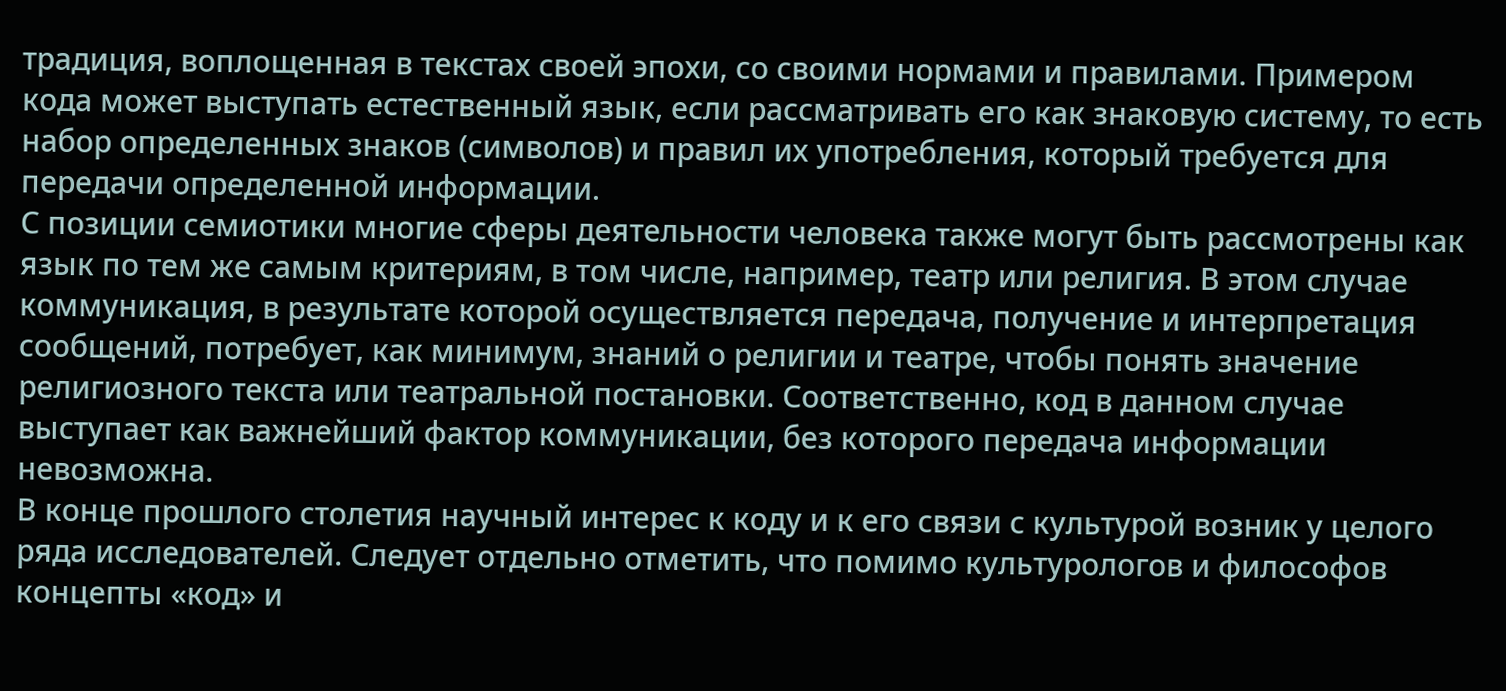традиция, воплощенная в текстах своей эпохи, со своими нормами и правилами. Примером кода может выступать естественный язык, если рассматривать его как знаковую систему, то есть набор определенных знаков (символов) и правил их употребления, который требуется для передачи определенной информации.
С позиции семиотики многие сферы деятельности человека также могут быть рассмотрены как язык по тем же самым критериям, в том числе, например, театр или религия. В этом случае коммуникация, в результате которой осуществляется передача, получение и интерпретация сообщений, потребует, как минимум, знаний о религии и театре, чтобы понять значение религиозного текста или театральной постановки. Соответственно, код в данном случае выступает как важнейший фактор коммуникации, без которого передача информации невозможна.
В конце прошлого столетия научный интерес к коду и к его связи с культурой возник у целого ряда исследователей. Следует отдельно отметить, что помимо культурологов и философов концепты «код» и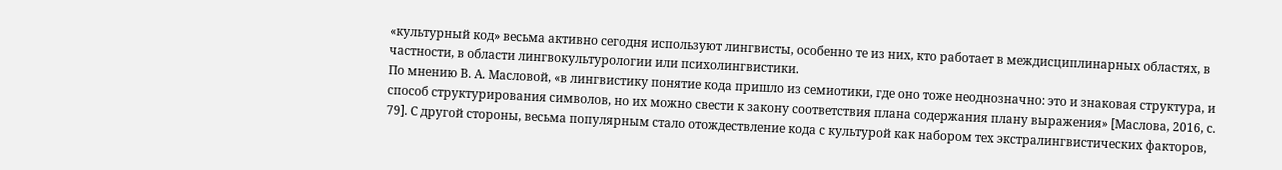«культурный код» весьма активно сегодня используют лингвисты, особенно те из них, кто работает в междисциплинарных областях, в частности, в области лингвокультурологии или психолингвистики.
По мнению В. А. Масловой, «в лингвистику понятие кода пришло из семиотики, где оно тоже неоднозначно: это и знаковая структура, и способ структурирования символов, но их можно свести к закону соответствия плана содержания плану выражения» [Маслова, 2016, с. 79]. С другой стороны, весьма популярным стало отождествление кода с культурой как набором тех экстралингвистических факторов,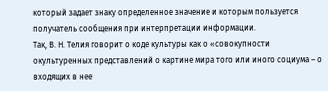который задает знаку определенное значение и которым пользуется получатель сообщения при интерпретации информации.
Так, В. Н. Телия говорит о коде культуры как о «совокупности окультуренных представлений о картине мира того или иного социума – о входящих в нее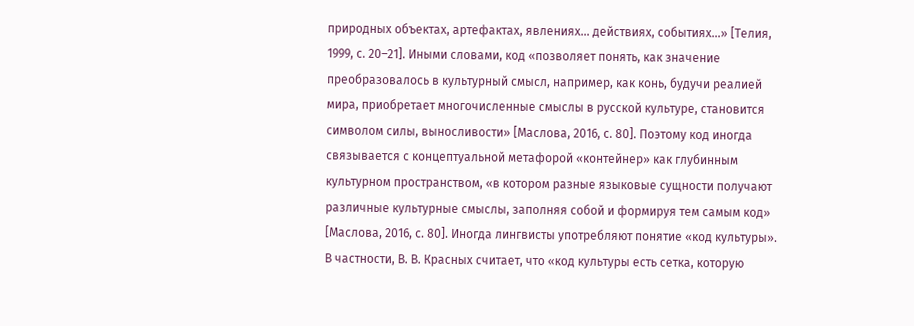природных объектах, артефактах, явлениях… действиях, событиях…» [Телия, 1999, с. 20–21]. Иными словами, код «позволяет понять, как значение преобразовалось в культурный смысл, например, как конь, будучи реалией мира, приобретает многочисленные смыслы в русской культуре, становится символом силы, выносливости» [Маслова, 2016, с. 80]. Поэтому код иногда связывается с концептуальной метафорой «контейнер» как глубинным культурном пространством, «в котором разные языковые сущности получают различные культурные смыслы, заполняя собой и формируя тем самым код» [Маслова, 2016, с. 80]. Иногда лингвисты употребляют понятие «код культуры». В частности, В. В. Красных считает, что «код культуры есть сетка, которую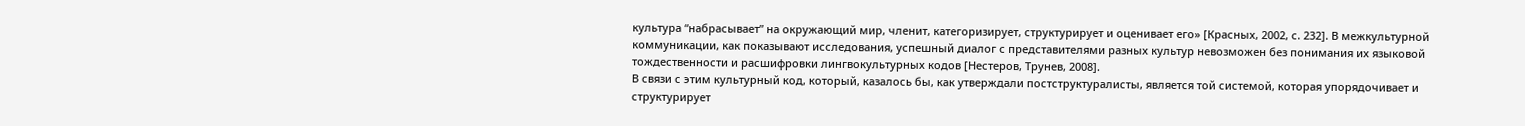культура “набрасывает” на окружающий мир, членит, категоризирует, структурирует и оценивает его» [Красных, 2002, с. 232]. В межкультурной коммуникации, как показывают исследования, успешный диалог с представителями разных культур невозможен без понимания их языковой тождественности и расшифровки лингвокультурных кодов [Нестеров, Трунев, 2008].
В связи с этим культурный код, который, казалось бы, как утверждали постструктуралисты, является той системой, которая упорядочивает и структурирует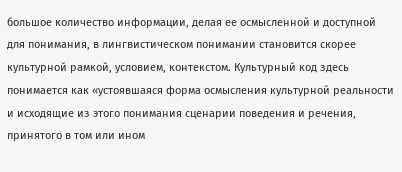большое количество информации, делая ее осмысленной и доступной для понимания, в лингвистическом понимании становится скорее культурной рамкой, условием, контекстом. Культурный код здесь понимается как «устоявшаяся форма осмысления культурной реальности и исходящие из этого понимания сценарии поведения и речения, принятого в том или ином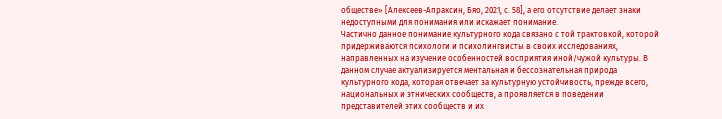обществе» [Алексеев-Апраксин, Бяо, 2021, с. 58], а его отсутствие делает знаки недоступными для понимания или искажает понимание.
Частично данное понимание культурного кода связано с той трактовкой, которой придерживаются психологи и психолингвисты в своих исследованиях, направленных на изучение особенностей восприятия иной/чужой культуры. В данном случае актуализируется ментальная и бессознательная природа культурного кода, которая отвечает за культурную устойчивость, прежде всего, национальных и этнических сообществ, а проявляется в поведении представителей этих сообществ и их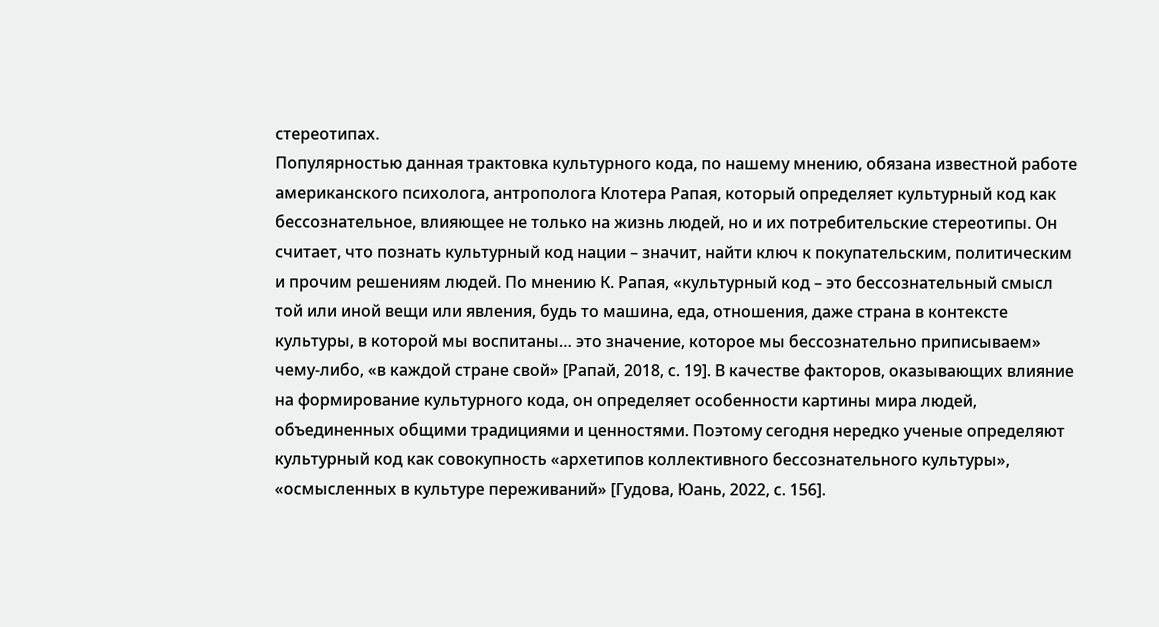стереотипах.
Популярностью данная трактовка культурного кода, по нашему мнению, обязана известной работе американского психолога, антрополога Клотера Рапая, который определяет культурный код как бессознательное, влияющее не только на жизнь людей, но и их потребительские стереотипы. Он считает, что познать культурный код нации – значит, найти ключ к покупательским, политическим и прочим решениям людей. По мнению К. Рапая, «культурный код – это бессознательный смысл той или иной вещи или явления, будь то машина, еда, отношения, даже страна в контексте культуры, в которой мы воспитаны… это значение, которое мы бессознательно приписываем» чему-либо, «в каждой стране свой» [Рапай, 2018, с. 19]. В качестве факторов, оказывающих влияние на формирование культурного кода, он определяет особенности картины мира людей, объединенных общими традициями и ценностями. Поэтому сегодня нередко ученые определяют культурный код как совокупность «архетипов коллективного бессознательного культуры», «осмысленных в культуре переживаний» [Гудова, Юань, 2022, с. 156].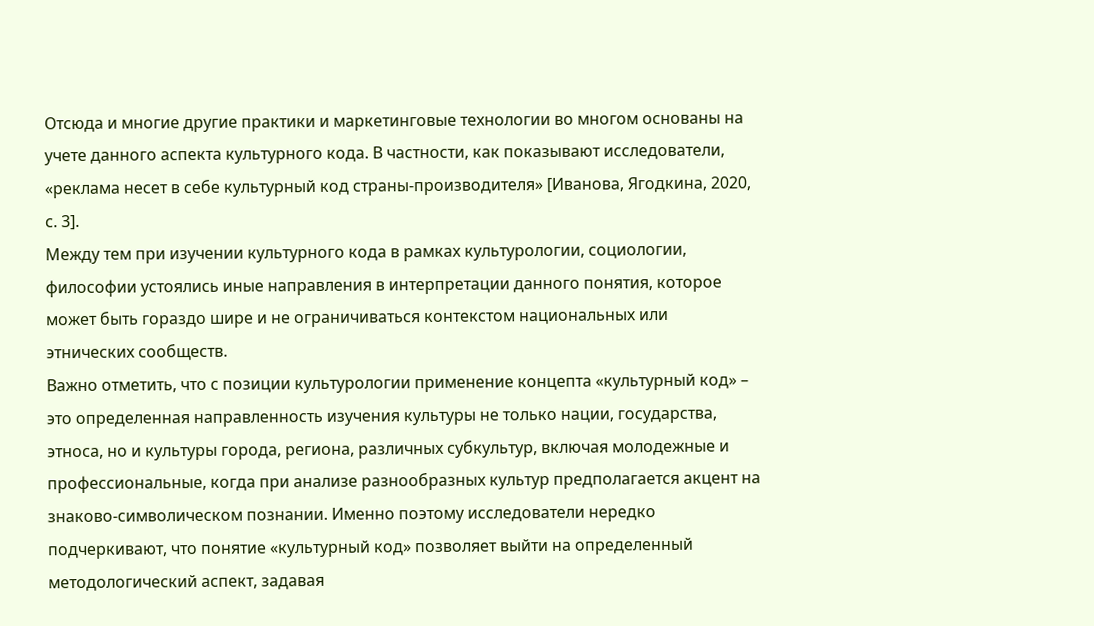Отсюда и многие другие практики и маркетинговые технологии во многом основаны на учете данного аспекта культурного кода. В частности, как показывают исследователи, «реклама несет в себе культурный код страны-производителя» [Иванова, Ягодкина, 2020, с. 3].
Между тем при изучении культурного кода в рамках культурологии, социологии, философии устоялись иные направления в интерпретации данного понятия, которое может быть гораздо шире и не ограничиваться контекстом национальных или этнических сообществ.
Важно отметить, что с позиции культурологии применение концепта «культурный код» – это определенная направленность изучения культуры не только нации, государства, этноса, но и культуры города, региона, различных субкультур, включая молодежные и профессиональные, когда при анализе разнообразных культур предполагается акцент на знаково-символическом познании. Именно поэтому исследователи нередко подчеркивают, что понятие «культурный код» позволяет выйти на определенный методологический аспект, задавая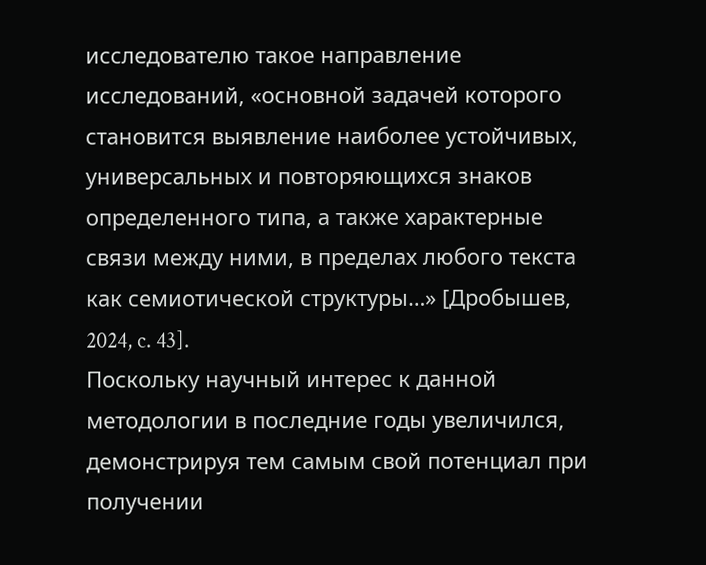исследователю такое направление исследований, «основной задачей которого становится выявление наиболее устойчивых, универсальных и повторяющихся знаков определенного типа, а также характерные связи между ними, в пределах любого текста как семиотической структуры…» [Дробышев, 2024, c. 43].
Поскольку научный интерес к данной методологии в последние годы увеличился, демонстрируя тем самым свой потенциал при получении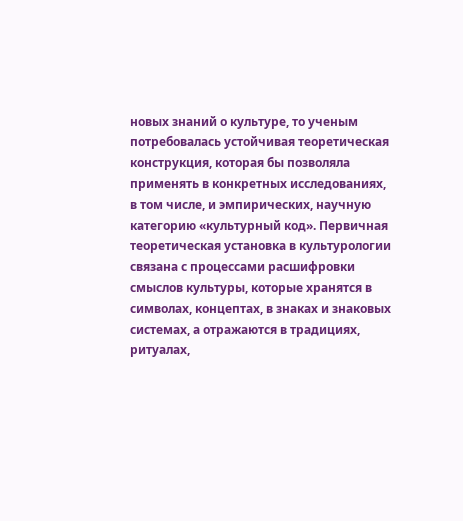новых знаний о культуре, то ученым потребовалась устойчивая теоретическая конструкция, которая бы позволяла применять в конкретных исследованиях, в том числе, и эмпирических, научную категорию «культурный код». Первичная теоретическая установка в культурологии связана с процессами расшифровки смыслов культуры, которые хранятся в символах, концептах, в знаках и знаковых системах, а отражаются в традициях, ритуалах,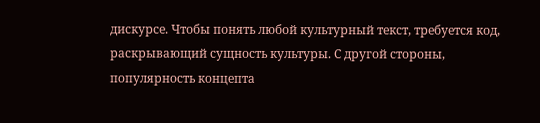дискурсе. Чтобы понять любой культурный текст, требуется код, раскрывающий сущность культуры. С другой стороны, популярность концепта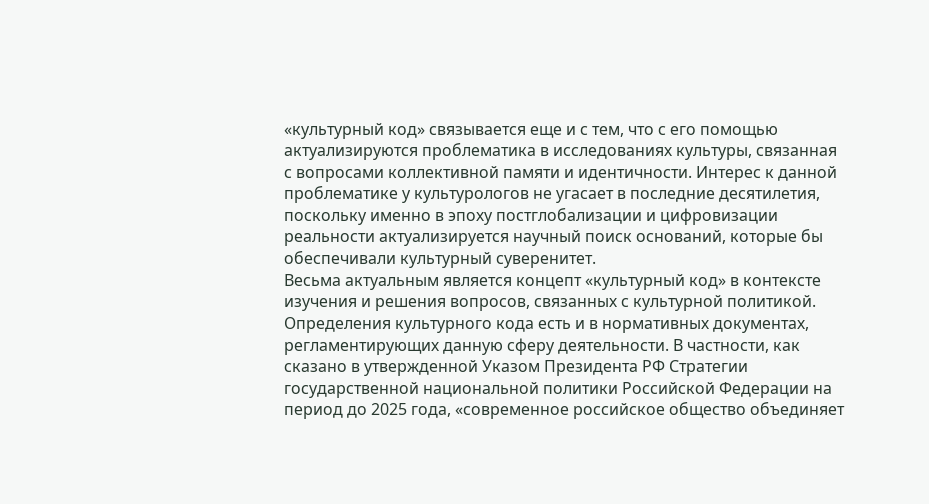«культурный код» связывается еще и с тем, что с его помощью актуализируются проблематика в исследованиях культуры, связанная с вопросами коллективной памяти и идентичности. Интерес к данной проблематике у культурологов не угасает в последние десятилетия, поскольку именно в эпоху постглобализации и цифровизации реальности актуализируется научный поиск оснований, которые бы обеспечивали культурный суверенитет.
Весьма актуальным является концепт «культурный код» в контексте изучения и решения вопросов, связанных с культурной политикой. Определения культурного кода есть и в нормативных документах, регламентирующих данную сферу деятельности. В частности, как сказано в утвержденной Указом Президента РФ Стратегии государственной национальной политики Российской Федерации на период до 2025 года, «современное российское общество объединяет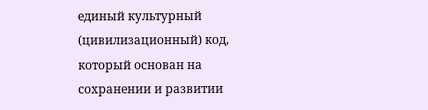единый культурный (цивилизационный) код, который основан на сохранении и развитии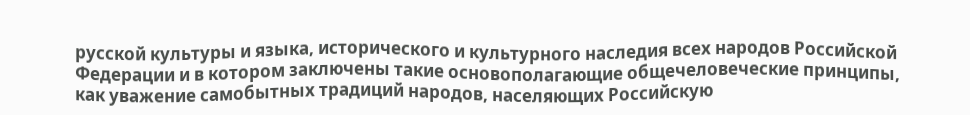русской культуры и языка, исторического и культурного наследия всех народов Российской Федерации и в котором заключены такие основополагающие общечеловеческие принципы, как уважение самобытных традиций народов, населяющих Российскую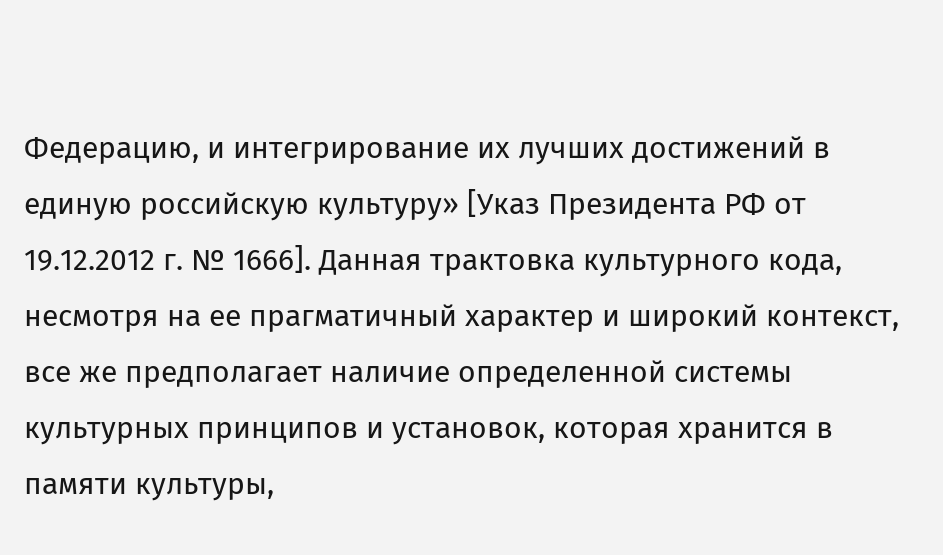Федерацию, и интегрирование их лучших достижений в единую российскую культуру» [Указ Президента РФ от 19.12.2012 г. № 1666]. Данная трактовка культурного кода, несмотря на ее прагматичный характер и широкий контекст, все же предполагает наличие определенной системы культурных принципов и установок, которая хранится в памяти культуры,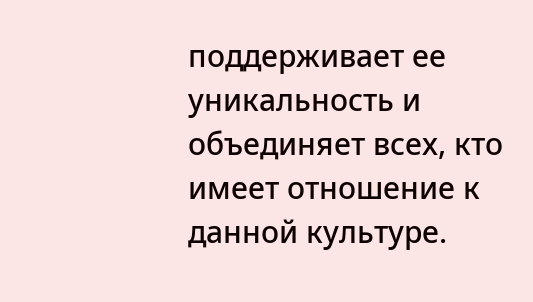поддерживает ее уникальность и объединяет всех, кто имеет отношение к данной культуре.